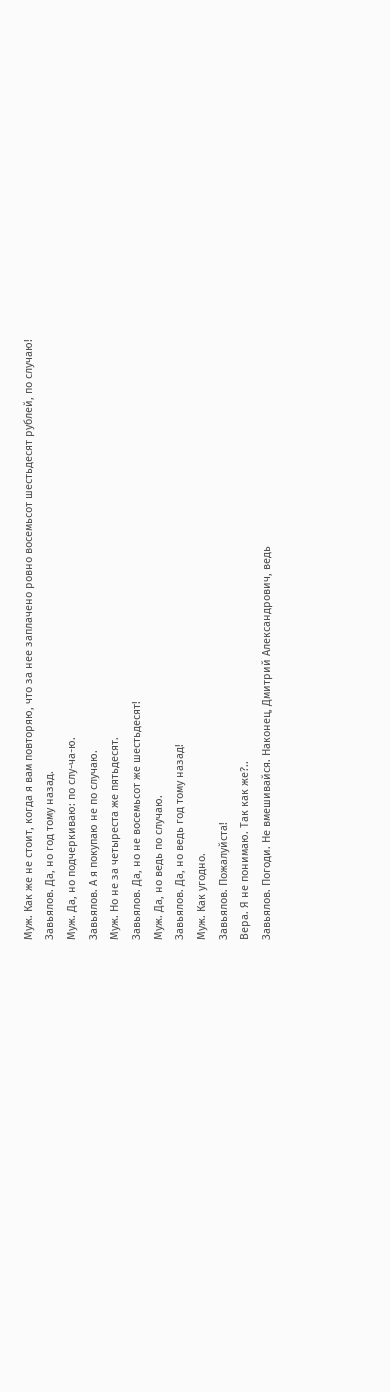Муж. Как же не стоит, когда я вам повторяю, что за нее заплачено ровно восемьсот шестьдесят рублей, по случаю!
Завьялов. Да, но год тому назад.
Муж. Да, но подчеркиваю: по слу-ча-ю.
Завьялов. А я покупаю не по случаю.
Муж. Но не за четыреста же пятьдесят.
Завьялов. Да, но не восемьсот же шестьдесят!
Муж. Да, но ведь по случаю.
Завьялов. Да, но ведь год тому назад!
Муж. Как угодно.
Завьялов. Пожалуйста!
Вера. Я не понимаю. Так как же?..
Завьялов. Погоди. Не вмешивайся. Наконец, Дмитрий Александрович, ведь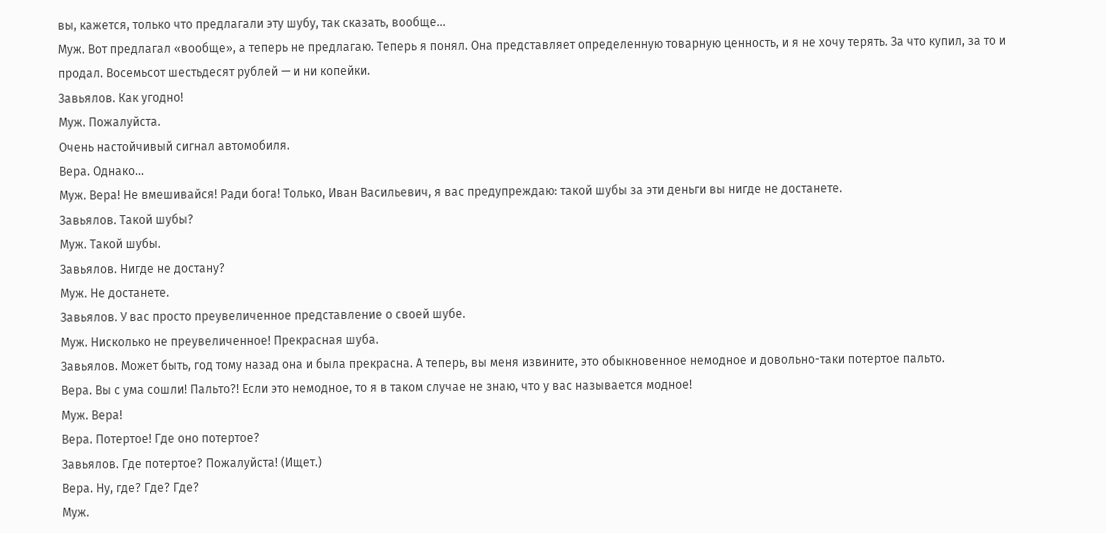вы, кажется, только что предлагали эту шубу, так сказать, вообще…
Муж. Вот предлагал «вообще», а теперь не предлагаю. Теперь я понял. Она представляет определенную товарную ценность, и я не хочу терять. За что купил, за то и продал. Восемьсот шестьдесят рублей — и ни копейки.
Завьялов. Как угодно!
Муж. Пожалуйста.
Очень настойчивый сигнал автомобиля.
Вера. Однако…
Муж. Вера! Не вмешивайся! Ради бога! Только, Иван Васильевич, я вас предупреждаю: такой шубы за эти деньги вы нигде не достанете.
Завьялов. Такой шубы?
Муж. Такой шубы.
Завьялов. Нигде не достану?
Муж. Не достанете.
Завьялов. У вас просто преувеличенное представление о своей шубе.
Муж. Нисколько не преувеличенное! Прекрасная шуба.
Завьялов. Может быть, год тому назад она и была прекрасна. А теперь, вы меня извините, это обыкновенное немодное и довольно-таки потертое пальто.
Вера. Вы с ума сошли! Пальто?! Если это немодное, то я в таком случае не знаю, что у вас называется модное!
Муж. Вера!
Вера. Потертое! Где оно потертое?
Завьялов. Где потертое? Пожалуйста! (Ищет.)
Вера. Ну, где? Где? Где?
Муж.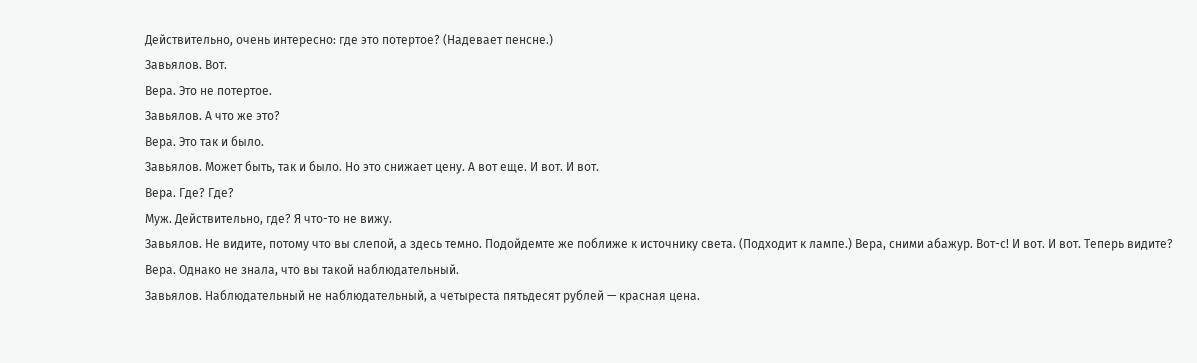Действительно, очень интересно: где это потертое? (Надевает пенсне.)
Завьялов. Вот.
Вера. Это не потертое.
Завьялов. А что же это?
Вера. Это так и было.
Завьялов. Может быть, так и было. Но это снижает цену. А вот еще. И вот. И вот.
Вера. Где? Где?
Муж. Действительно, где? Я что-то не вижу.
Завьялов. Не видите, потому что вы слепой, а здесь темно. Подойдемте же поближе к источнику света. (Подходит к лампе.) Вера, сними абажур. Вот-с! И вот. И вот. Теперь видите?
Вера. Однако не знала, что вы такой наблюдательный.
Завьялов. Наблюдательный не наблюдательный, а четыреста пятьдесят рублей — красная цена.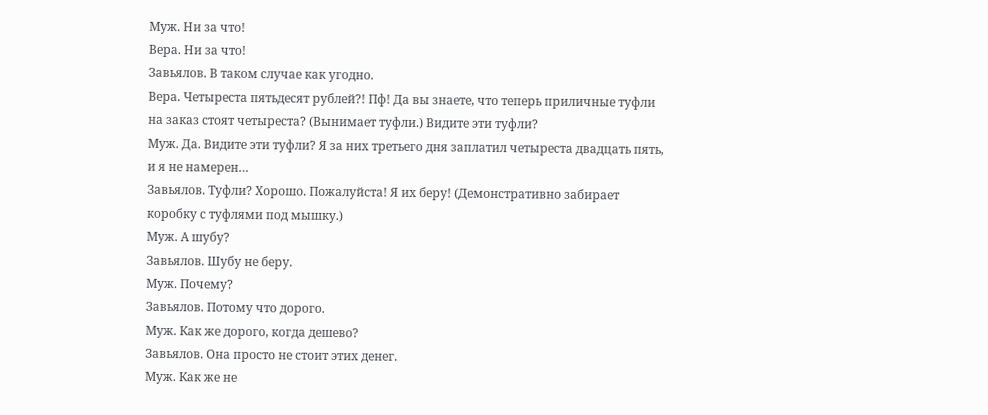Муж. Ни за что!
Вера. Ни за что!
Завьялов. В таком случае как угодно.
Вера. Четыреста пятьдесят рублей?! Пф! Да вы знаете, что теперь приличные туфли на заказ стоят четыреста? (Вынимает туфли.) Видите эти туфли?
Муж. Да. Видите эти туфли? Я за них третьего дня заплатил четыреста двадцать пять, и я не намерен…
Завьялов. Туфли? Хорошо. Пожалуйста! Я их беру! (Демонстративно забирает коробку с туфлями под мышку.)
Муж. А шубу?
Завьялов. Шубу не беру.
Муж. Почему?
Завьялов. Потому что дорого.
Муж. Как же дорого, когда дешево?
Завьялов. Она просто не стоит этих денег.
Муж. Как же не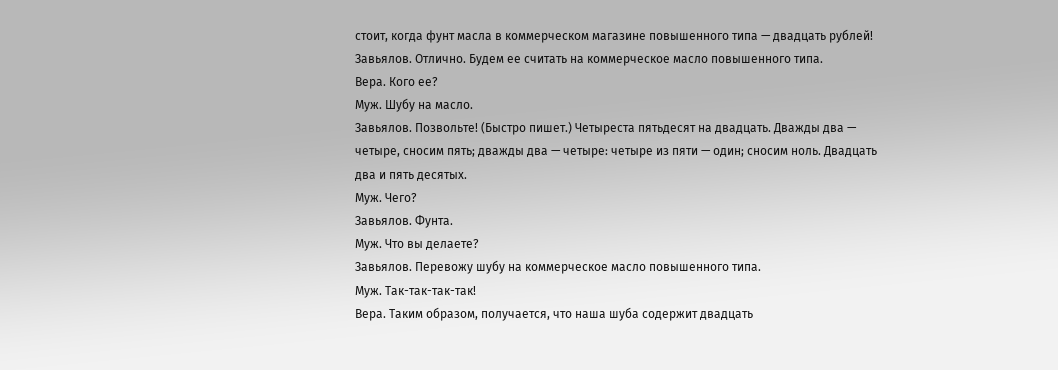стоит, когда фунт масла в коммерческом магазине повышенного типа — двадцать рублей!
Завьялов. Отлично. Будем ее считать на коммерческое масло повышенного типа.
Вера. Кого ее?
Муж. Шубу на масло.
Завьялов. Позвольте! (Быстро пишет.) Четыреста пятьдесят на двадцать. Дважды два — четыре, сносим пять; дважды два — четыре: четыре из пяти — один; сносим ноль. Двадцать два и пять десятых.
Муж. Чего?
Завьялов. Фунта.
Муж. Что вы делаете?
Завьялов. Перевожу шубу на коммерческое масло повышенного типа.
Муж. Так-так-так-так!
Вера. Таким образом, получается, что наша шуба содержит двадцать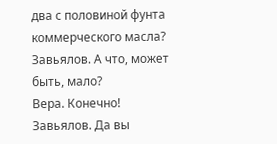два с половиной фунта коммерческого масла?
Завьялов. А что, может быть, мало?
Вера. Конечно!
Завьялов. Да вы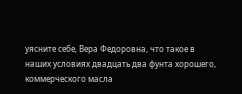уясните себе, Вера Федоровна, что такое в наших условиях двадцать два фунта хорошего, коммерческого масла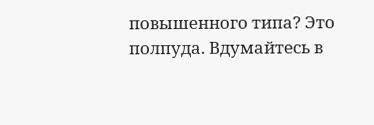повышенного типа? Это полпуда. Вдумайтесь в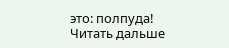это: полпуда!
Читать дальше